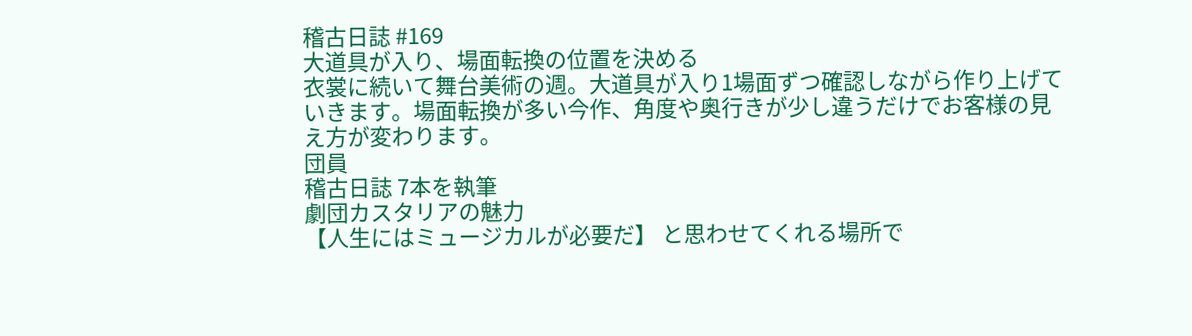稽古日誌 #169
大道具が入り、場面転換の位置を決める
衣裳に続いて舞台美術の週。大道具が入り1場面ずつ確認しながら作り上げていきます。場面転換が多い今作、角度や奥行きが少し違うだけでお客様の見え方が変わります。
団員
稽古日誌 7本を執筆
劇団カスタリアの魅力
【人生にはミュージカルが必要だ】 と思わせてくれる場所で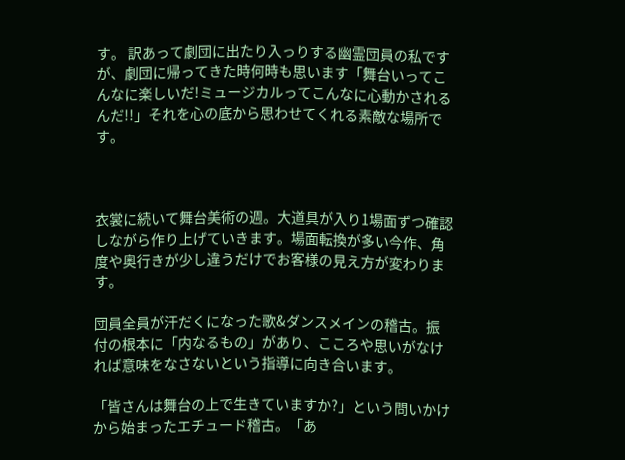す。 訳あって劇団に出たり入っりする幽霊団員の私ですが、劇団に帰ってきた時何時も思います「舞台いってこんなに楽しいだ!ミュージカルってこんなに心動かされるんだ!!」それを心の底から思わせてくれる素敵な場所です。



衣裳に続いて舞台美術の週。大道具が入り1場面ずつ確認しながら作り上げていきます。場面転換が多い今作、角度や奥行きが少し違うだけでお客様の見え方が変わります。

団員全員が汗だくになった歌&ダンスメインの稽古。振付の根本に「内なるもの」があり、こころや思いがなければ意味をなさないという指導に向き合います。

「皆さんは舞台の上で生きていますか?」という問いかけから始まったエチュード稽古。「あ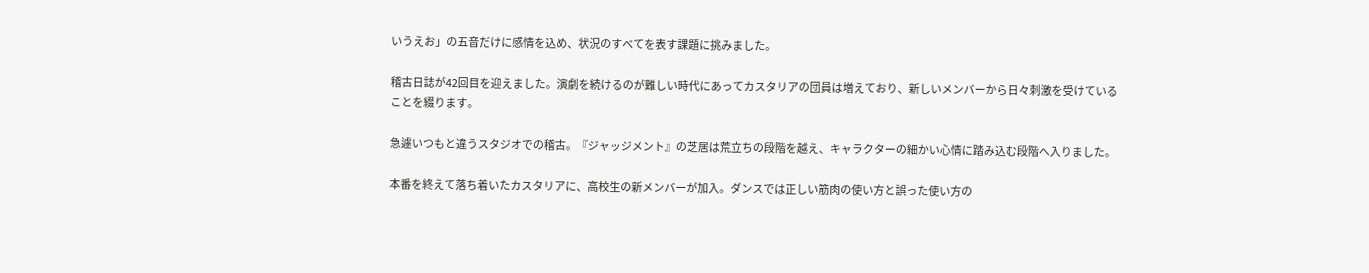いうえお」の五音だけに感情を込め、状況のすべてを表す課題に挑みました。

稽古日誌が42回目を迎えました。演劇を続けるのが難しい時代にあってカスタリアの団員は増えており、新しいメンバーから日々刺激を受けていることを綴ります。

急遽いつもと違うスタジオでの稽古。『ジャッジメント』の芝居は荒立ちの段階を越え、キャラクターの細かい心情に踏み込む段階へ入りました。

本番を終えて落ち着いたカスタリアに、高校生の新メンバーが加入。ダンスでは正しい筋肉の使い方と誤った使い方の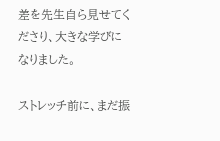差を先生自ら見せてくださり、大きな学びになりました。

ストレッチ前に、まだ振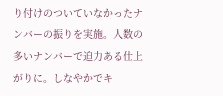り付けのついていなかったナンバーの振りを実施。人数の多いナンバーで迫力ある仕上がりに。しなやかでキ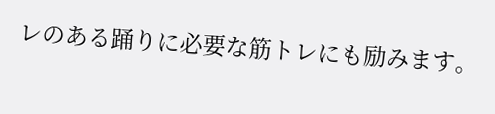レのある踊りに必要な筋トレにも励みます。